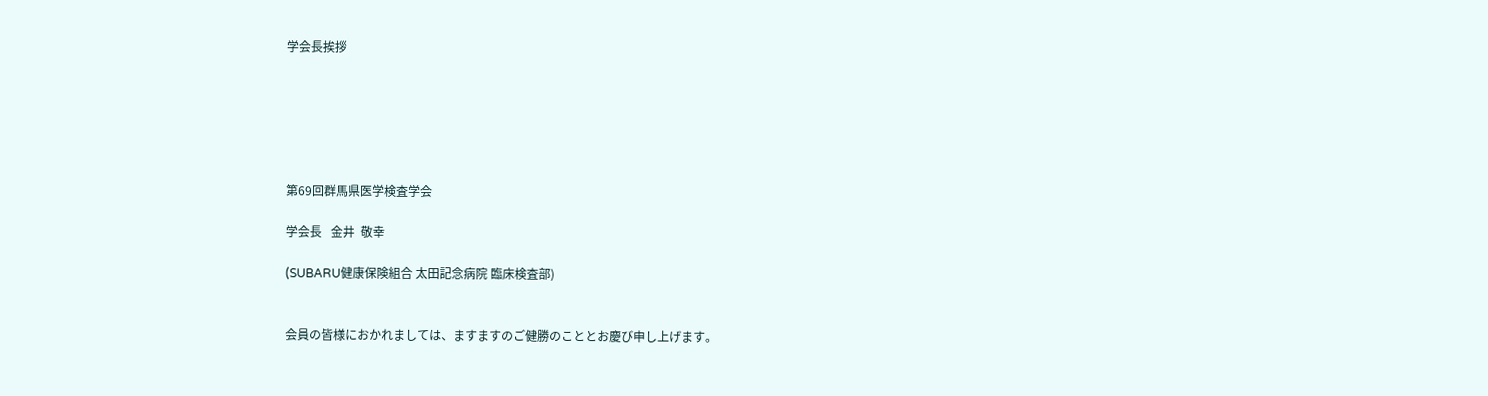学会長挨拶






第69回群馬県医学検査学会

学会長   金井  敬幸

(SUBARU健康保険組合 太田記念病院 臨床検査部)


会員の皆様におかれましては、ますますのご健勝のこととお慶び申し上げます。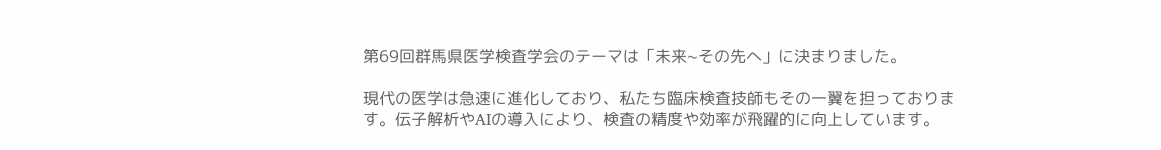第69回群馬県医学検査学会のテーマは「未来~その先へ」に決まりました。

現代の医学は急速に進化しており、私たち臨床検査技師もその一翼を担っております。伝子解析やAIの導入により、検査の精度や効率が飛躍的に向上しています。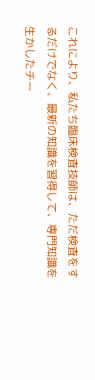これにより、私たち臨床検査技師は、ただ検査をするだけでなく、最新の知識を習得して、専門知識を生かしたチー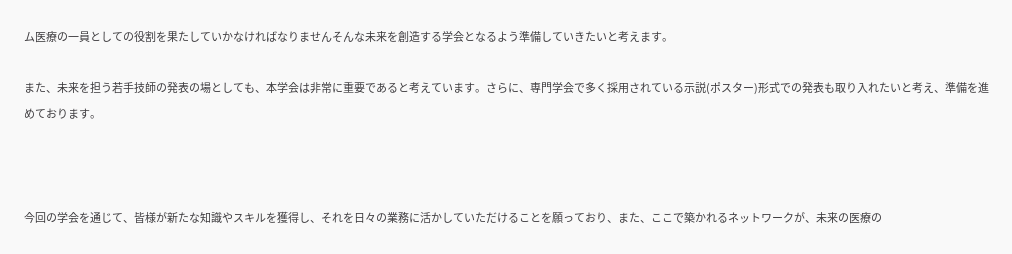ム医療の一員としての役割を果たしていかなければなりませんそんな未来を創造する学会となるよう準備していきたいと考えます。

また、未来を担う若手技師の発表の場としても、本学会は非常に重要であると考えています。さらに、専門学会で多く採用されている示説(ポスター)形式での発表も取り入れたいと考え、準備を進めております。



今回の学会を通じて、皆様が新たな知識やスキルを獲得し、それを日々の業務に活かしていただけることを願っており、また、ここで築かれるネットワークが、未来の医療の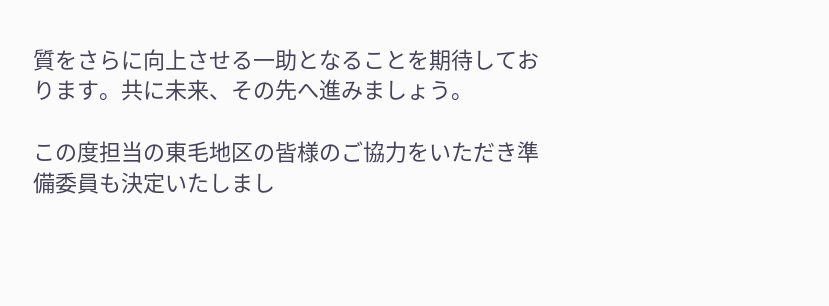質をさらに向上させる一助となることを期待しております。共に未来、その先へ進みましょう。

この度担当の東毛地区の皆様のご協力をいただき準備委員も決定いたしまし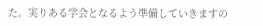た。実りある学会となるよう準備していきますの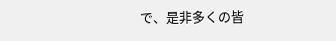で、是非多くの皆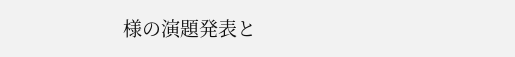様の演題発表と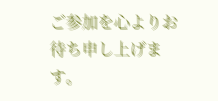ご参加を心よりお待ち申し上げます。